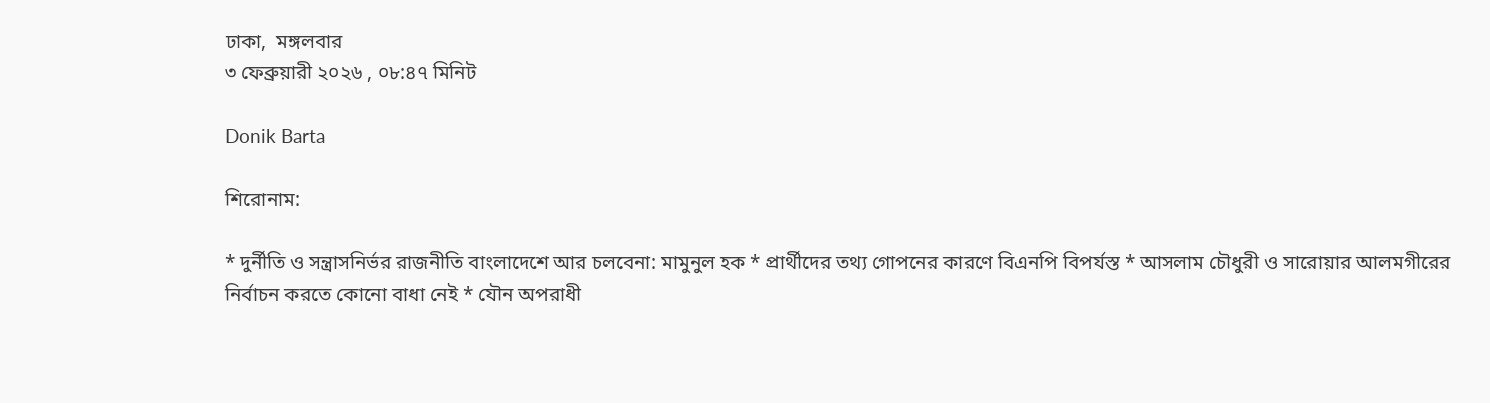ঢাকা,  মঙ্গলবার
৩ ফেব্রুয়ারী ২০২৬ , ০৮:৪৭ মিনিট

Donik Barta

শিরোনাম:

* দুর্নীতি ও সন্ত্রাসনির্ভর রাজনীতি বাংলাদেশে আর চলবেনা: মামুনুল হক * প্রার্থীদের তথ্য গোপনের কারণে বিএনপি বিপর্যস্ত * আসলাম চৌধুরী ও সারোয়ার আলমগীরের নির্বাচন করতে কোনো বাধা নেই * যৌন অপরাধী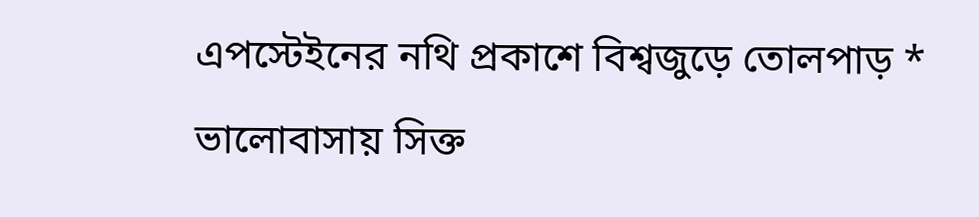এপস্টেইনের নথি প্রকাশে বিশ্বজুড়ে তোলপাড় * ভালোবাসায় সিক্ত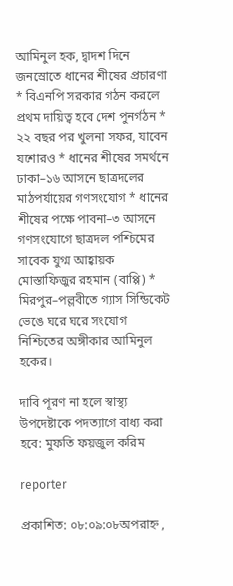আমিনুল হক, দ্বাদশ দিনে জনস্রোতে ধানের শীষের প্রচারণা * বিএনপি সরকার গঠন করলে প্রথম দায়িত্ব হবে দেশ পুনর্গঠন * ২২ বছর পর খুলনা সফর, যাবেন যশোরও * ধানের শীষের সমর্থনে ঢাকা–১৬ আসনে ছাত্রদলের মাঠপর্যায়ের গণসংযোগ * ধানের শীষের পক্ষে পাবনা–৩ আসনে গণসংযোগে ছাত্রদল পশ্চিমের সাবেক যুগ্ম আহ্বায়ক মোস্তাফিজুর রহমান (বাপ্পি) * মিরপুর–পল্লবীতে গ্যাস সিন্ডিকেট ভেঙে ঘরে ঘরে সংযোগ নিশ্চিতের অঙ্গীকার আমিনুল হকের।

দাবি পূরণ না হলে স্বাস্থ্য উপদেষ্টাকে পদত্যাগে বাধ্য করা হবে: মুফতি ফয়জুল করিম

reporter

প্রকাশিত: ০৮:০৯:০৮অপরাহ্ন ,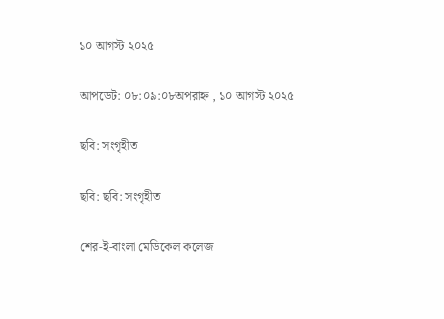১০ আগস্ট ২০২৫

আপডেট: ০৮:০৯:০৮অপরাহ্ন , ১০ আগস্ট ২০২৫

ছবি: সংগৃহীত

ছবি: ছবি: সংগৃহীত

শের-ই-বাংলা মেডিকেল কলেজ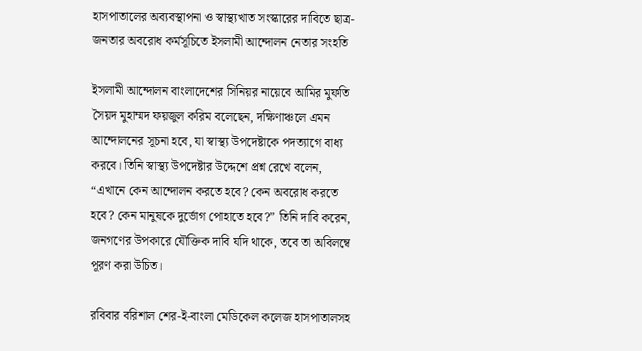হাসপাতালের অব্যবস্থাপনা ও স্বাস্থ্যখাত সংস্কারের দাবিতে ছাত্র-জনতার অবরোধ কর্মসূচিতে ইসলামী আন্দোলন নেতার সংহতি

ইসলামী আন্দোলন বাংলাদেশের সিনিয়র নায়েবে আমির মুফতি সৈয়দ মুহাম্মদ ফয়জুল করিম বলেছেন, দক্ষিণাঞ্চলে এমন আন্দোলনের সূচনা হবে, যা স্বাস্থ্য উপদেষ্টাকে পদত্যাগে বাধ্য করবে। তিনি স্বাস্থ্য উপদেষ্টার উদ্দেশে প্রশ্ন রেখে বলেন, “এখানে কেন আন্দোলন করতে হবে? কেন অবরোধ করতে হবে? কেন মানুষকে দুর্ভোগ পোহাতে হবে?” তিনি দাবি করেন, জনগণের উপকারে যৌক্তিক দাবি যদি থাকে, তবে তা অবিলম্বে পূরণ করা উচিত।

রবিবার বরিশাল শের-ই-বাংলা মেডিকেল কলেজ হাসপাতালসহ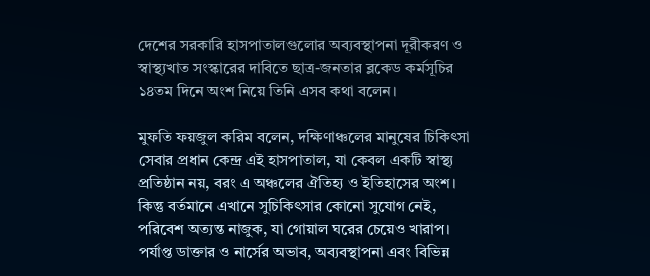দেশের সরকারি হাসপাতালগুলোর অব্যবস্থাপনা দূরীকরণ ও স্বাস্থ্যখাত সংস্কারের দাবিতে ছাত্র-জনতার ব্লকেড কর্মসূচির ১৪তম দিনে অংশ নিয়ে তিনি এসব কথা বলেন।

মুফতি ফয়জুল করিম বলেন, দক্ষিণাঞ্চলের মানুষের চিকিৎসা সেবার প্রধান কেন্দ্র এই হাসপাতাল, যা কেবল একটি স্বাস্থ্য প্রতিষ্ঠান নয়, বরং এ অঞ্চলের ঐতিহ্য ও ইতিহাসের অংশ। কিন্তু বর্তমানে এখানে সুচিকিৎসার কোনো সুযোগ নেই, পরিবেশ অত্যন্ত নাজুক, যা গোয়াল ঘরের চেয়েও খারাপ। পর্যাপ্ত ডাক্তার ও নার্সের অভাব, অব্যবস্থাপনা এবং বিভিন্ন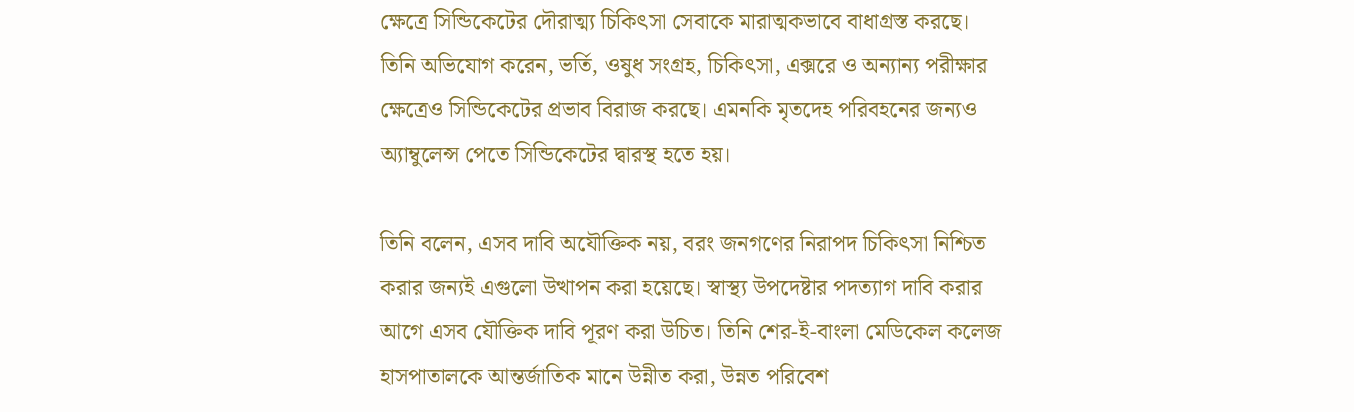ক্ষেত্রে সিন্ডিকেটের দৌরাত্ম্য চিকিৎসা সেবাকে মারাত্মকভাবে বাধাগ্রস্ত করছে। তিনি অভিযোগ করেন, ভর্তি, ওষুধ সংগ্রহ, চিকিৎসা, এক্সরে ও অন্যান্য পরীক্ষার ক্ষেত্রেও সিন্ডিকেটের প্রভাব বিরাজ করছে। এমনকি মৃতদেহ পরিবহনের জন্যও অ্যাম্বুলেন্স পেতে সিন্ডিকেটের দ্বারস্থ হতে হয়।

তিনি বলেন, এসব দাবি অযৌক্তিক নয়, বরং জনগণের নিরাপদ চিকিৎসা নিশ্চিত করার জন্যই এগুলো উত্থাপন করা হয়েছে। স্বাস্থ্য উপদেষ্টার পদত্যাগ দাবি করার আগে এসব যৌক্তিক দাবি পূরণ করা উচিত। তিনি শের-ই-বাংলা মেডিকেল কলেজ হাসপাতালকে আন্তর্জাতিক মানে উন্নীত করা, উন্নত পরিবেশ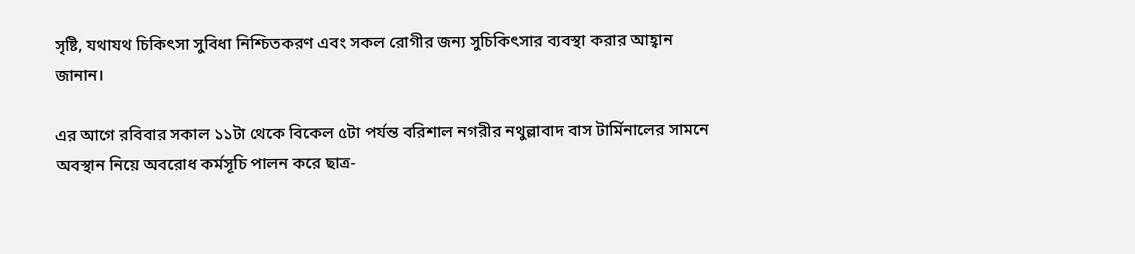সৃষ্টি, যথাযথ চিকিৎসা সুবিধা নিশ্চিতকরণ এবং সকল রোগীর জন্য সুচিকিৎসার ব্যবস্থা করার আহ্বান জানান।

এর আগে রবিবার সকাল ১১টা থেকে বিকেল ৫টা পর্যন্ত বরিশাল নগরীর নথুল্লাবাদ বাস টার্মিনালের সামনে অবস্থান নিয়ে অবরোধ কর্মসূচি পালন করে ছাত্র-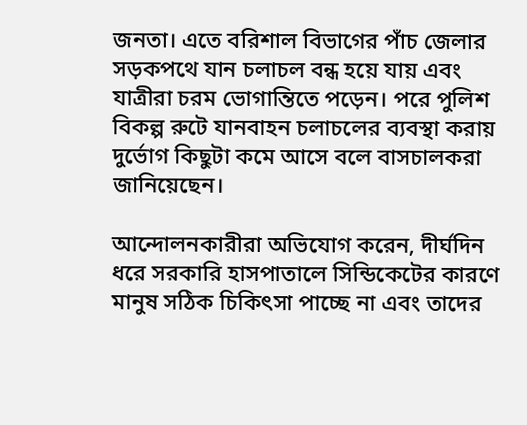জনতা। এতে বরিশাল বিভাগের পাঁচ জেলার সড়কপথে যান চলাচল বন্ধ হয়ে যায় এবং যাত্রীরা চরম ভোগান্তিতে পড়েন। পরে পুলিশ বিকল্প রুটে যানবাহন চলাচলের ব্যবস্থা করায় দুর্ভোগ কিছুটা কমে আসে বলে বাসচালকরা জানিয়েছেন।

আন্দোলনকারীরা অভিযোগ করেন, দীর্ঘদিন ধরে সরকারি হাসপাতালে সিন্ডিকেটের কারণে মানুষ সঠিক চিকিৎসা পাচ্ছে না এবং তাদের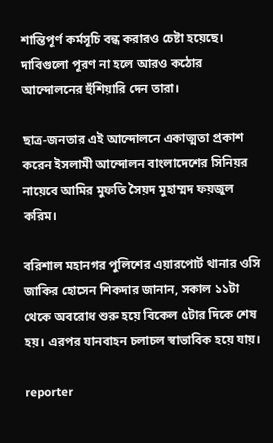শান্তিপূর্ণ কর্মসূচি বন্ধ করারও চেষ্টা হয়েছে। দাবিগুলো পূরণ না হলে আরও কঠোর আন্দোলনের হুঁশিয়ারি দেন তারা।

ছাত্র-জনতার এই আন্দোলনে একাত্মতা প্রকাশ করেন ইসলামী আন্দোলন বাংলাদেশের সিনিয়র নায়েবে আমির মুফতি সৈয়দ মুহাম্মদ ফয়জুল করিম।

বরিশাল মহানগর পুলিশের এয়ারপোর্ট থানার ওসি জাকির হোসেন শিকদার জানান, সকাল ১১টা থেকে অবরোধ শুরু হয়ে বিকেল ৫টার দিকে শেষ হয়। এরপর যানবাহন চলাচল স্বাভাবিক হয়ে যায়।

reporter